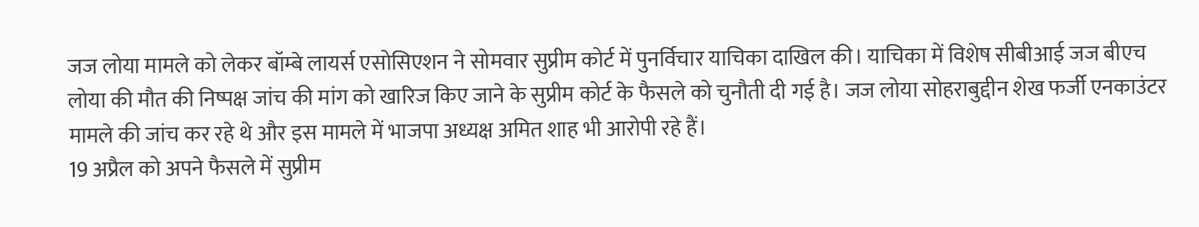जज लोया मामले को लेकर बॉम्बे लायर्स एसोसिएशन ने सोमवार सुप्रीम कोर्ट में पुनर्विचार याचिका दाखिल की। याचिका में विशेष सीबीआई जज बीएच लोया की मौत की निष्पक्ष जांच की मांग को खारिज किए जाने के सुप्रीम कोर्ट के फैसले को चुनौती दी गई है। जज लोया सोहराबुद्दीन शेख फर्जी एनकाउंटर मामले की जांच कर रहे थे और इस मामले में भाजपा अध्यक्ष अमित शाह भी आरोपी रहे हैं।
19 अप्रैल को अपने फैसले में सुप्रीम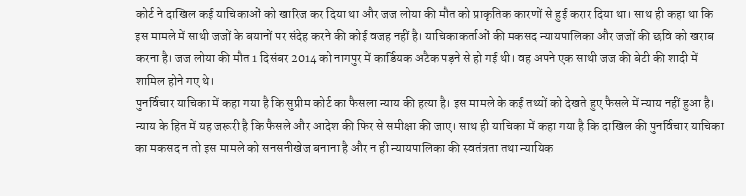कोर्ट ने दाखिल कई याचिकाओं को खारिज कर दिया था और जज लोया की मौत को प्राकृतिक कारणों से हुई करार दिया था। साथ ही कहा था कि इस मामले में साथी जजों के बयानों पर संदेह करने की कोई वजह नहीं है। याचिकाकर्ताओं की मकसद न्यायपालिका और जजों की छवि को खराब करना है। जज लोया की मौत 1 दिसंबर 2014 को नागपुर में कार्डियक अटैक पड़ने से हो गई थी। वह अपने एक साथी जज की बेटी की शादी में शामिल होने गए थे।
पुनर्विचार याचिका में कहा गया है कि सुप्रीम कोर्ट का फैसला न्याय की हत्या है। इस मामले के कई तथ्यों को देखते हुए फैसले में न्याय नहीं हुआ है। न्याय के हित में यह जरूरी है कि फैसले और आदेश की फिर से समीक्षा की जाए। साथ ही याचिका में कहा गया है कि दाखिल की पुनर्विचार याचिका का मकसद न तो इस मामले को सनसनीखेज बनाना है और न ही न्यायपालिका की स्वतंत्रता तथा न्यायिक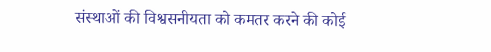संस्थाओं की विश्वसनीयता को कमतर करने की कोई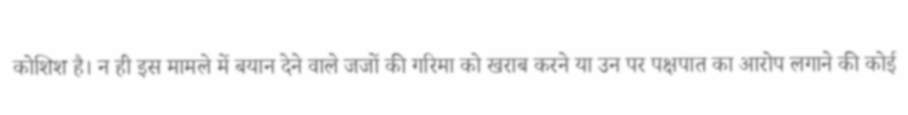कोशिश है। न ही इस मामले में बयान देने वाले जजों की गरिमा को खराब करने या उन पर पक्षपात का आरोप लगाने की कोई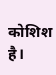कोशिश है।